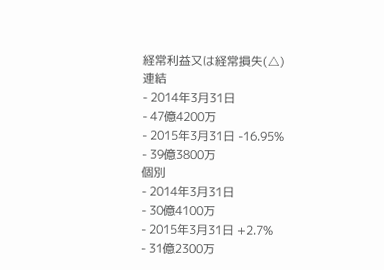経常利益又は経常損失(△)
連結
- 2014年3月31日
- 47億4200万
- 2015年3月31日 -16.95%
- 39億3800万
個別
- 2014年3月31日
- 30億4100万
- 2015年3月31日 +2.7%
- 31億2300万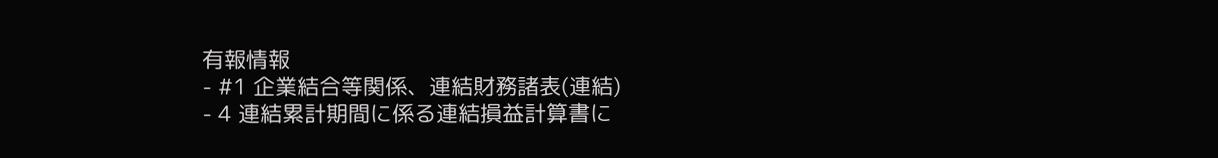有報情報
- #1 企業結合等関係、連結財務諸表(連結)
- 4 連結累計期間に係る連結損益計算書に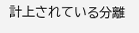計上されている分離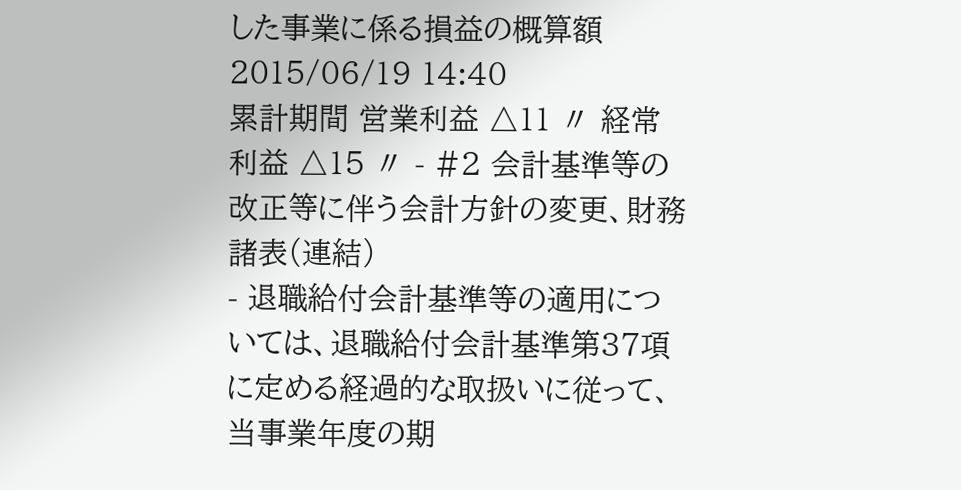した事業に係る損益の概算額2015/06/19 14:40
累計期間 営業利益 △11 〃 経常利益 △15 〃 - #2 会計基準等の改正等に伴う会計方針の変更、財務諸表(連結)
- 退職給付会計基準等の適用については、退職給付会計基準第37項に定める経過的な取扱いに従って、当事業年度の期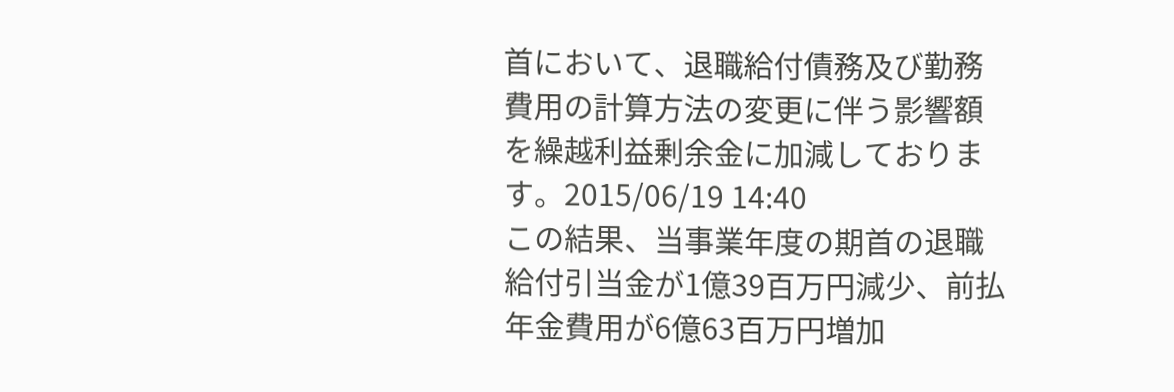首において、退職給付債務及び勤務費用の計算方法の変更に伴う影響額を繰越利益剰余金に加減しております。2015/06/19 14:40
この結果、当事業年度の期首の退職給付引当金が1億39百万円減少、前払年金費用が6億63百万円増加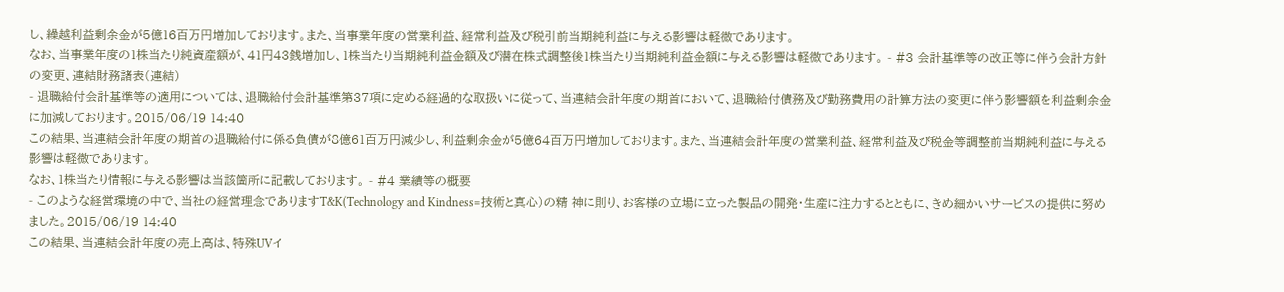し、繰越利益剰余金が5億16百万円増加しております。また、当事業年度の営業利益、経常利益及び税引前当期純利益に与える影響は軽微であります。
なお、当事業年度の1株当たり純資産額が、41円43銭増加し、1株当たり当期純利益金額及び潜在株式調整後1株当たり当期純利益金額に与える影響は軽微であります。 - #3 会計基準等の改正等に伴う会計方針の変更、連結財務諸表(連結)
- 退職給付会計基準等の適用については、退職給付会計基準第37項に定める経過的な取扱いに従って、当連結会計年度の期首において、退職給付債務及び勤務費用の計算方法の変更に伴う影響額を利益剰余金に加減しております。2015/06/19 14:40
この結果、当連結会計年度の期首の退職給付に係る負債が8億61百万円減少し、利益剰余金が5億64百万円増加しております。また、当連結会計年度の営業利益、経常利益及び税金等調整前当期純利益に与える影響は軽微であります。
なお、1株当たり情報に与える影響は当該箇所に記載しております。 - #4 業績等の概要
- このような経営環境の中で、当社の経営理念でありますT&K(Technology and Kindness=技術と真心)の精 神に則り、お客様の立場に立った製品の開発・生産に注力するとともに、きめ細かいサービスの提供に努めました。2015/06/19 14:40
この結果、当連結会計年度の売上高は、特殊UVイ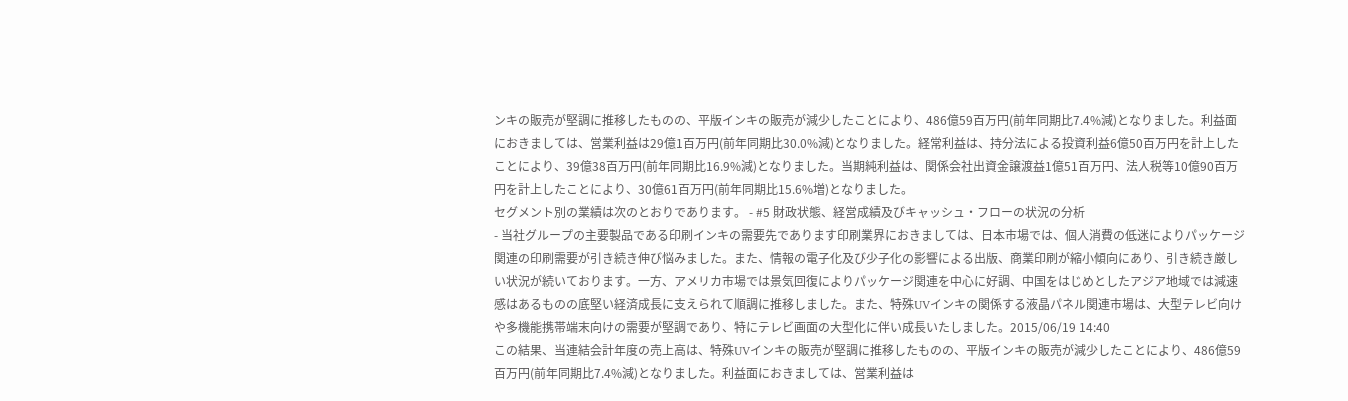ンキの販売が堅調に推移したものの、平版インキの販売が減少したことにより、486億59百万円(前年同期比7.4%減)となりました。利益面におきましては、営業利益は29億1百万円(前年同期比30.0%減)となりました。経常利益は、持分法による投資利益6億50百万円を計上したことにより、39億38百万円(前年同期比16.9%減)となりました。当期純利益は、関係会社出資金譲渡益1億51百万円、法人税等10億90百万円を計上したことにより、30億61百万円(前年同期比15.6%増)となりました。
セグメント別の業績は次のとおりであります。 - #5 財政状態、経営成績及びキャッシュ・フローの状況の分析
- 当社グループの主要製品である印刷インキの需要先であります印刷業界におきましては、日本市場では、個人消費の低迷によりパッケージ関連の印刷需要が引き続き伸び悩みました。また、情報の電子化及び少子化の影響による出版、商業印刷が縮小傾向にあり、引き続き厳しい状況が続いております。一方、アメリカ市場では景気回復によりパッケージ関連を中心に好調、中国をはじめとしたアジア地域では減速感はあるものの底堅い経済成長に支えられて順調に推移しました。また、特殊UVインキの関係する液晶パネル関連市場は、大型テレビ向けや多機能携帯端末向けの需要が堅調であり、特にテレビ画面の大型化に伴い成長いたしました。2015/06/19 14:40
この結果、当連結会計年度の売上高は、特殊UVインキの販売が堅調に推移したものの、平版インキの販売が減少したことにより、486億59百万円(前年同期比7.4%減)となりました。利益面におきましては、営業利益は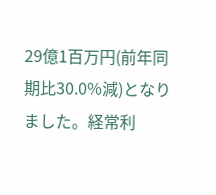29億1百万円(前年同期比30.0%減)となりました。経常利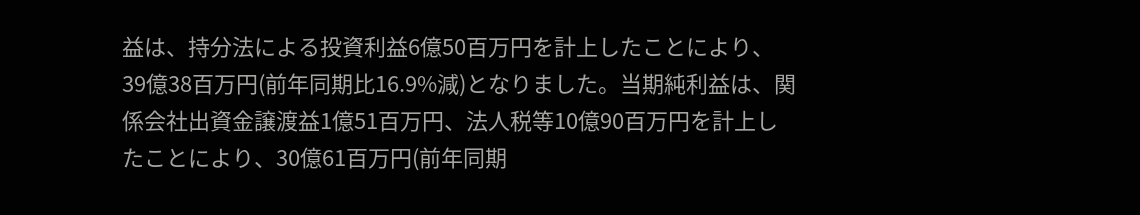益は、持分法による投資利益6億50百万円を計上したことにより、39億38百万円(前年同期比16.9%減)となりました。当期純利益は、関係会社出資金譲渡益1億51百万円、法人税等10億90百万円を計上したことにより、30億61百万円(前年同期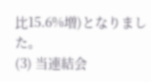比15.6%増)となりました。
(3) 当連結会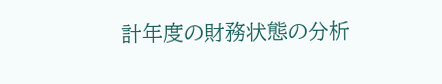計年度の財務状態の分析